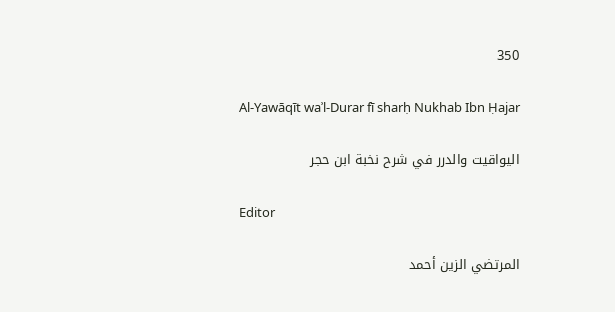350

Al-Yawāqīt waʾl-Durar fī sharḥ Nukhab Ibn Ḥajar

اليواقيت والدرر في شرح نخبة ابن حجر

Editor

المرتضي الزين أحمد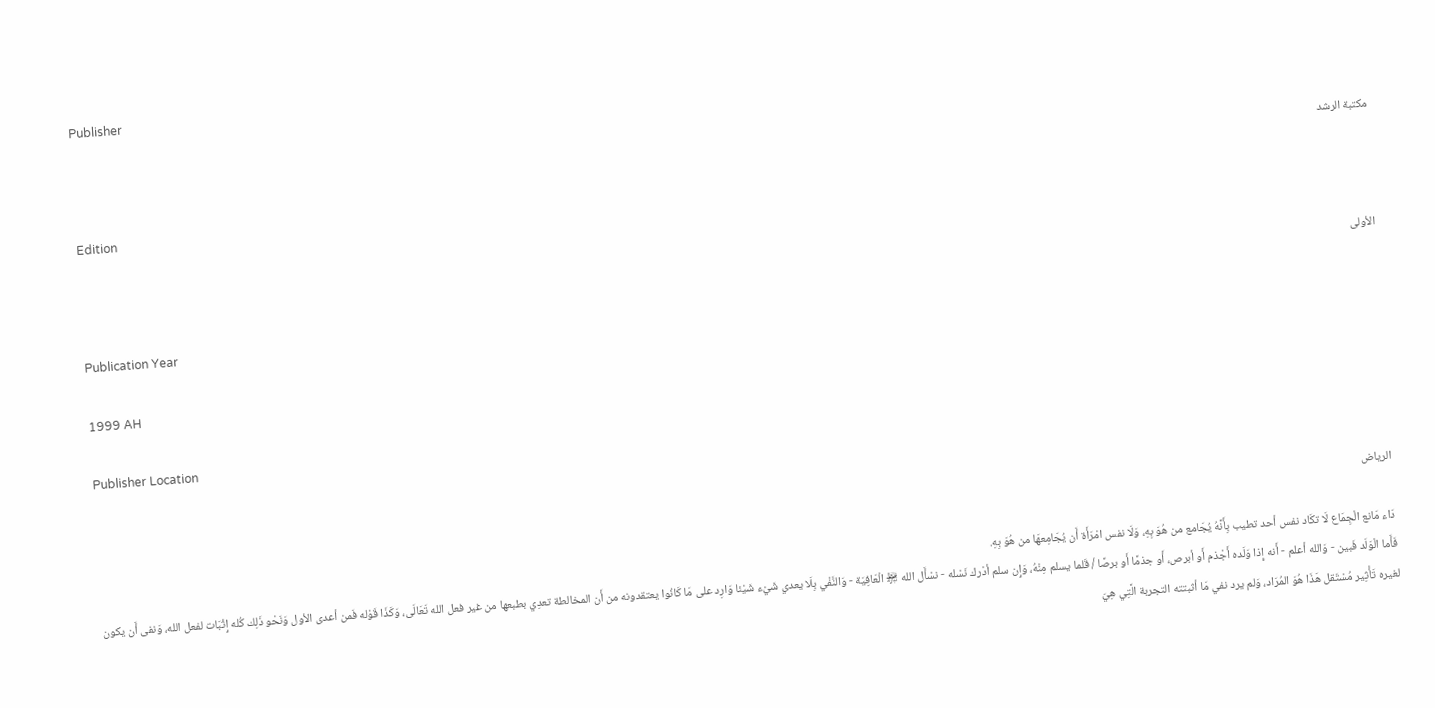Publisher

مكتبة الرشد

Edition

الأولى

Publication Year

1999 AH

Publisher Location

الرياض

دَاء مَانع الْجِمَاع لَا تكَاد نفس أحد تطيب بِأَنَّهُ يُجَامع من هُوَ بِهِ، وَلَا نفس امْرَأَة أَن يُجَامِعهَا من هُوَ بِهِ.
فَأَما الْوَلَد فَبين - وَالله أعلم - أَنه إِذا وَلَده أَجْذم أَو أبرص، أَو جذمًا أَو برصًا / قَلما يسلم مِنْهُ، وَإِن سلم أدْرك نَسْله - نسْأَل الله ﵎ الْعَافِيَة - وَالنَّفْي بِلَا يعدي شَيْء شَيْئا وَارِد على مَا كَانُوا يعتقدونه من أَن المخالطة تعدِي بطبعها من غير فعل الله تَعَالَى، وَكَذَا قَوْله فَمن أعدى الأول وَنَحْو ذَلِك كُله إِثْبَات لفعل الله، وَنفى أَن يكون لغيره تَأْثِير مُسْتَقل هَذَا هُوَ المُرَاد، وَلم يرد نفي مَا أثبتته التجربة الَّتِي هِيَ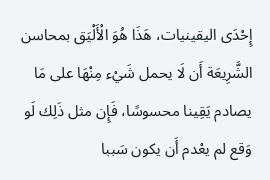إِحْدَى اليقينيات، هَذَا هُوَ الْأَلْيَق بمحاسن الشَّرِيعَة أَن لَا يحمل شَيْء مِنْهَا على مَا يصادم يَقِينا محسوسًا، فَإِن مثل ذَلِك لَو وَقع لم يعْدم أَن يكون سَببا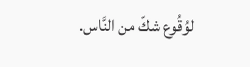لوُقُوع شكّ من النَّاس.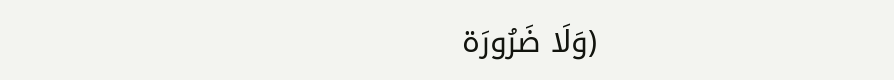(وَلَا ضَرُورَة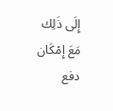إِلَى ذَلِك مَعَ إِمْكَان دفع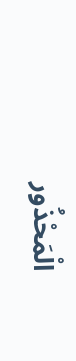الْمَحْذُور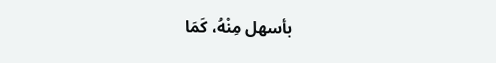بأسهل مِنْهُ، كَمَا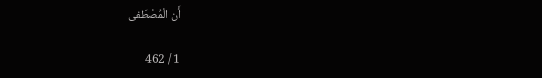أَن الْمُصْطَفى

1 / 462